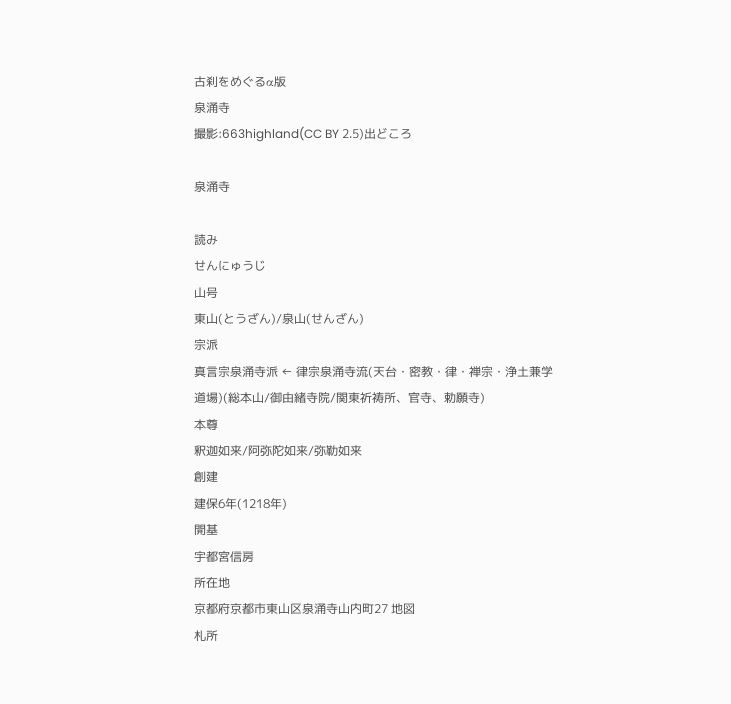古刹をめぐるα版
泉涌寺
撮影:663highland(CC BY 2.5)出どころ

泉涌寺

読み
せんにゅうじ
山号
東山(とうざん)/泉山(せんざん)
宗派
真言宗泉涌寺派 ← 律宗泉涌寺流(天台・密教・律・禅宗・浄土兼学道場)(総本山/御由緒寺院/関東祈祷所、官寺、勅願寺)
本尊
釈迦如来/阿弥陀如来/弥勒如来
創建
建保6年(1218年)
開基
宇都宮信房
所在地
京都府京都市東山区泉涌寺山内町27 地図
札所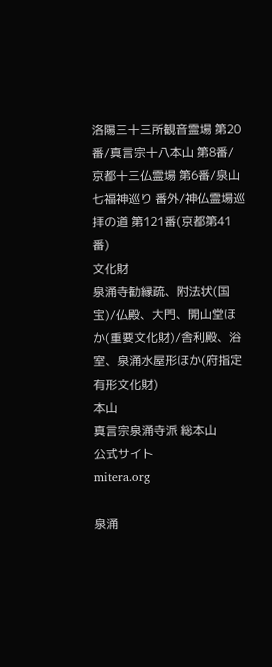洛陽三十三所観音霊場 第20番/真言宗十八本山 第8番/京都十三仏霊場 第6番/泉山七福神巡り 番外/神仏霊場巡拝の道 第121番(京都第41番)
文化財
泉涌寺勧縁疏、附法状(国宝)/仏殿、大門、開山堂ほか(重要文化財)/舎利殿、浴室、泉涌水屋形ほか(府指定有形文化財)
本山
真言宗泉涌寺派 総本山
公式サイト
mitera.org

泉涌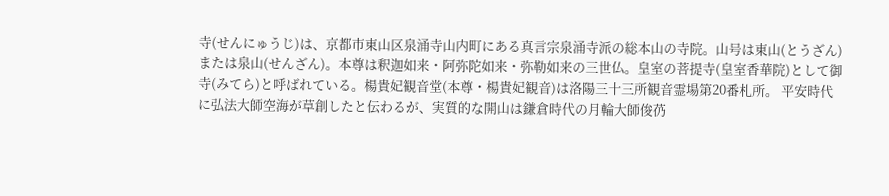寺(せんにゅうじ)は、京都市東山区泉涌寺山内町にある真言宗泉涌寺派の総本山の寺院。山号は東山(とうざん)または泉山(せんざん)。本尊は釈迦如来・阿弥陀如来・弥勒如来の三世仏。皇室の菩提寺(皇室香華院)として御寺(みてら)と呼ばれている。楊貴妃観音堂(本尊・楊貴妃観音)は洛陽三十三所観音霊場第20番札所。 平安時代に弘法大師空海が草創したと伝わるが、実質的な開山は鎌倉時代の月輪大師俊芿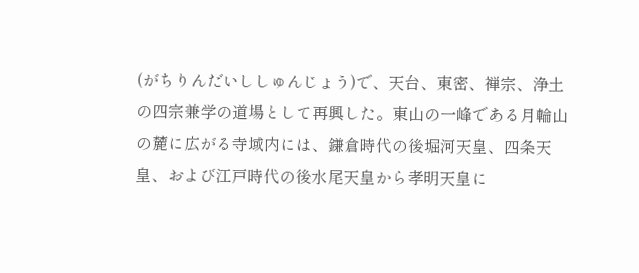(がちりんだいししゅんじょう)で、天台、東密、禅宗、浄土の四宗兼学の道場として再興した。東山の一峰である月輪山の麓に広がる寺域内には、鎌倉時代の後堀河天皇、四条天皇、および江戸時代の後水尾天皇から孝明天皇に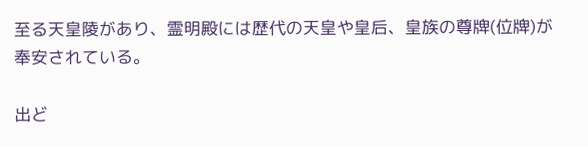至る天皇陵があり、霊明殿には歴代の天皇や皇后、皇族の尊牌(位牌)が奉安されている。

出ど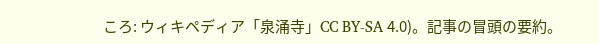ころ: ウィキペディア「泉涌寺」CC BY-SA 4.0)。記事の冒頭の要約。